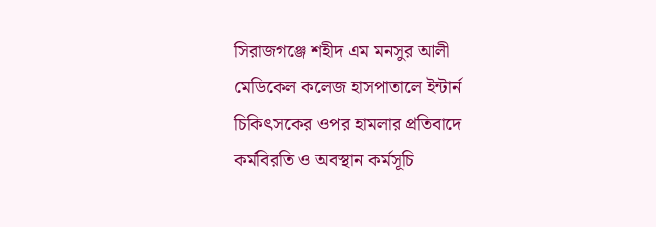সিরাজগঞ্জে শহীদ এম মনসুর আলী মেডিকেল কলেজ হাসপাতালে ইন্টার্ন চিকিৎসকের ওপর হামলার প্রতিবাদে কর্মবিরতি ও অবস্থান কর্মসূচি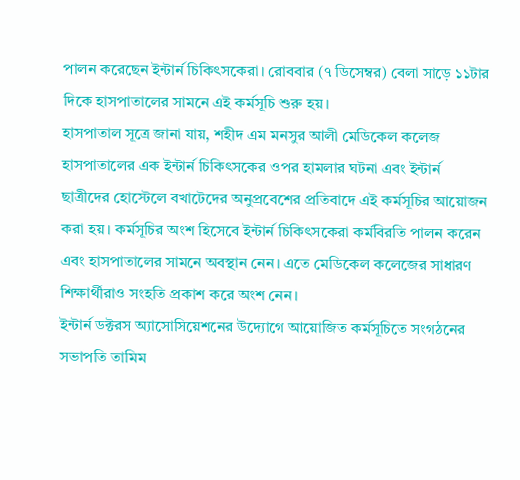পালন করেছেন ইন্টার্ন চিকিৎসকেরা। রোববার (৭ ডিসেম্বর) বেলা সাড়ে ১১টার দিকে হাসপাতালের সামনে এই কর্মসূচি শুরু হয়।
হাসপাতাল সূত্রে জানা যায়, শহীদ এম মনসুর আলী মেডিকেল কলেজ হাসপাতালের এক ইন্টার্ন চিকিৎসকের ওপর হামলার ঘটনা এবং ইন্টার্ন ছাত্রীদের হোস্টেলে বখাটেদের অনুপ্রবেশের প্রতিবাদে এই কর্মসূচির আয়োজন করা হয়। কর্মসূচির অংশ হিসেবে ইন্টার্ন চিকিৎসকেরা কর্মবিরতি পালন করেন এবং হাসপাতালের সামনে অবস্থান নেন। এতে মেডিকেল কলেজের সাধারণ শিক্ষার্থীরাও সংহতি প্রকাশ করে অংশ নেন।
ইন্টার্ন ডক্টরস অ্যাসোসিয়েশনের উদ্যোগে আয়োজিত কর্মসূচিতে সংগঠনের সভাপতি তামিম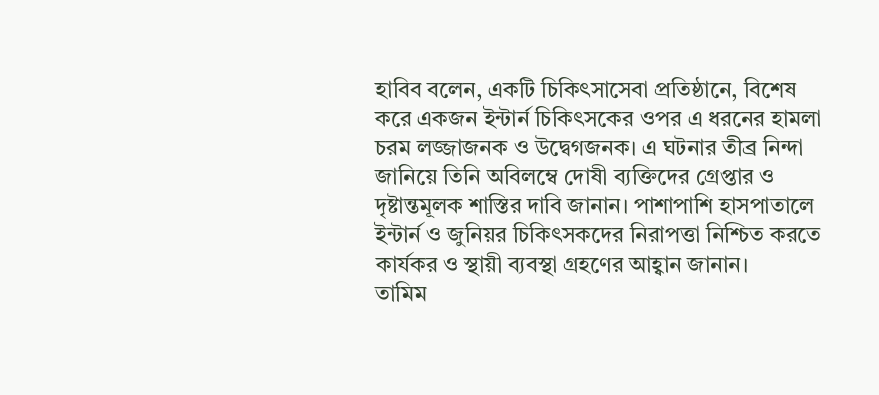হাবিব বলেন, একটি চিকিৎসাসেবা প্রতিষ্ঠানে, বিশেষ করে একজন ইন্টার্ন চিকিৎসকের ওপর এ ধরনের হামলা চরম লজ্জাজনক ও উদ্বেগজনক। এ ঘটনার তীব্র নিন্দা জানিয়ে তিনি অবিলম্বে দোষী ব্যক্তিদের গ্রেপ্তার ও দৃষ্টান্তমূলক শাস্তির দাবি জানান। পাশাপাশি হাসপাতালে ইন্টার্ন ও জুনিয়র চিকিৎসকদের নিরাপত্তা নিশ্চিত করতে কার্যকর ও স্থায়ী ব্যবস্থা গ্রহণের আহ্বান জানান।
তামিম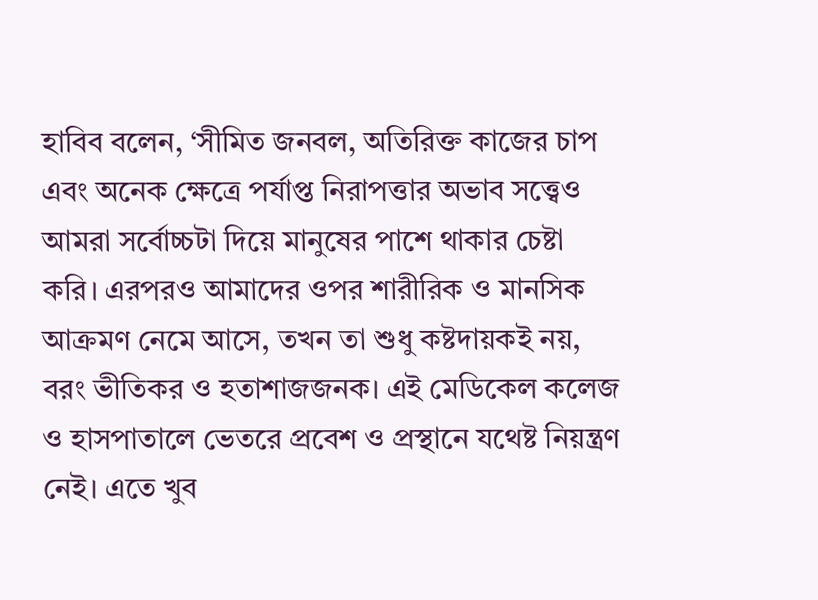হাবিব বলেন, ‘সীমিত জনবল, অতিরিক্ত কাজের চাপ এবং অনেক ক্ষেত্রে পর্যাপ্ত নিরাপত্তার অভাব সত্ত্বেও আমরা সর্বোচ্চটা দিয়ে মানুষের পাশে থাকার চেষ্টা করি। এরপরও আমাদের ওপর শারীরিক ও মানসিক আক্রমণ নেমে আসে, তখন তা শুধু কষ্টদায়কই নয়, বরং ভীতিকর ও হতাশাজজনক। এই মেডিকেল কলেজ ও হাসপাতালে ভেতরে প্রবেশ ও প্রস্থানে যথেষ্ট নিয়ন্ত্রণ নেই। এতে খুব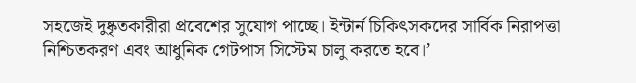সহজেই দুষ্কৃতকারীরা প্রবেশের সুযোগ পাচ্ছে। ইন্টার্ন চিকিৎসকদের সার্বিক নিরাপত্তা নিশ্চিতকরণ এবং আধুনিক গেটপাস সিস্টেম চালু করতে হবে।’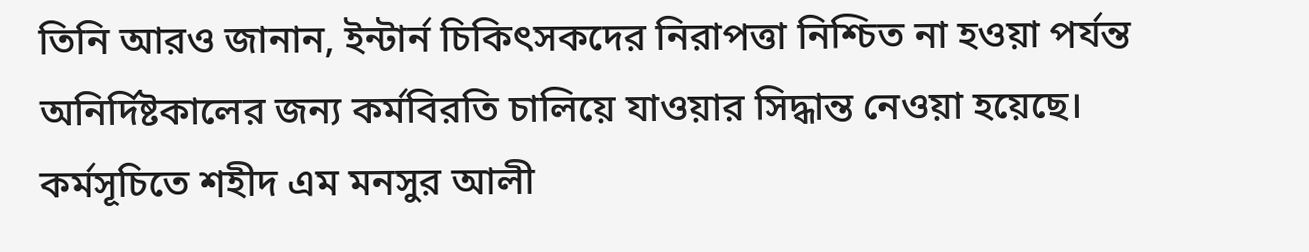তিনি আরও জানান, ইন্টার্ন চিকিৎসকদের নিরাপত্তা নিশ্চিত না হওয়া পর্যন্ত অনির্দিষ্টকালের জন্য কর্মবিরতি চালিয়ে যাওয়ার সিদ্ধান্ত নেওয়া হয়েছে।
কর্মসূচিতে শহীদ এম মনসুর আলী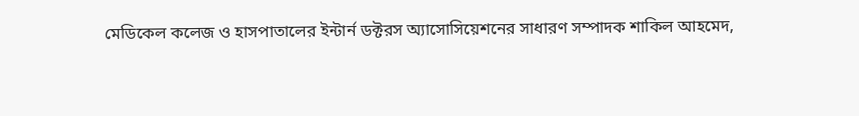মেডিকেল কলেজ ও হাসপাতালের ইন্টার্ন ডক্টরস অ্যাসোসিয়েশনের সাধারণ সম্পাদক শাকিল আহমেদ,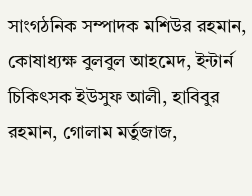সাংগঠনিক সম্পাদক মশিউর রহমান, কোষাধ্যক্ষ বুলবুল আহমেদ, ইন্টার্ন চিকিৎসক ইউসুফ আলী, হাবিবুর রহমান, গোলাম মর্তুজাজ,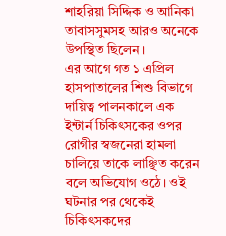শাহরিয়া সিদ্দিক ও আনিকা তাবাসসুমসহ আরও অনেকে উপস্থিত ছিলেন।
এর আগে গত ১ এপ্রিল হাসপাতালের শিশু বিভাগে দায়িত্ব পালনকালে এক ইন্টার্ন চিকিৎসকের ওপর রোগীর স্বজনেরা হামলা চালিয়ে তাকে লাঞ্ছিত করেন বলে অভিযোগ ওঠে। ওই ঘটনার পর থেকেই চিকিৎসকদের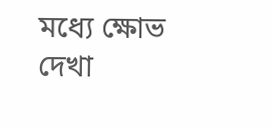মধ্যে ক্ষোভ দেখা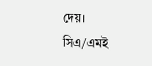দেয়।
সিএ/এমই